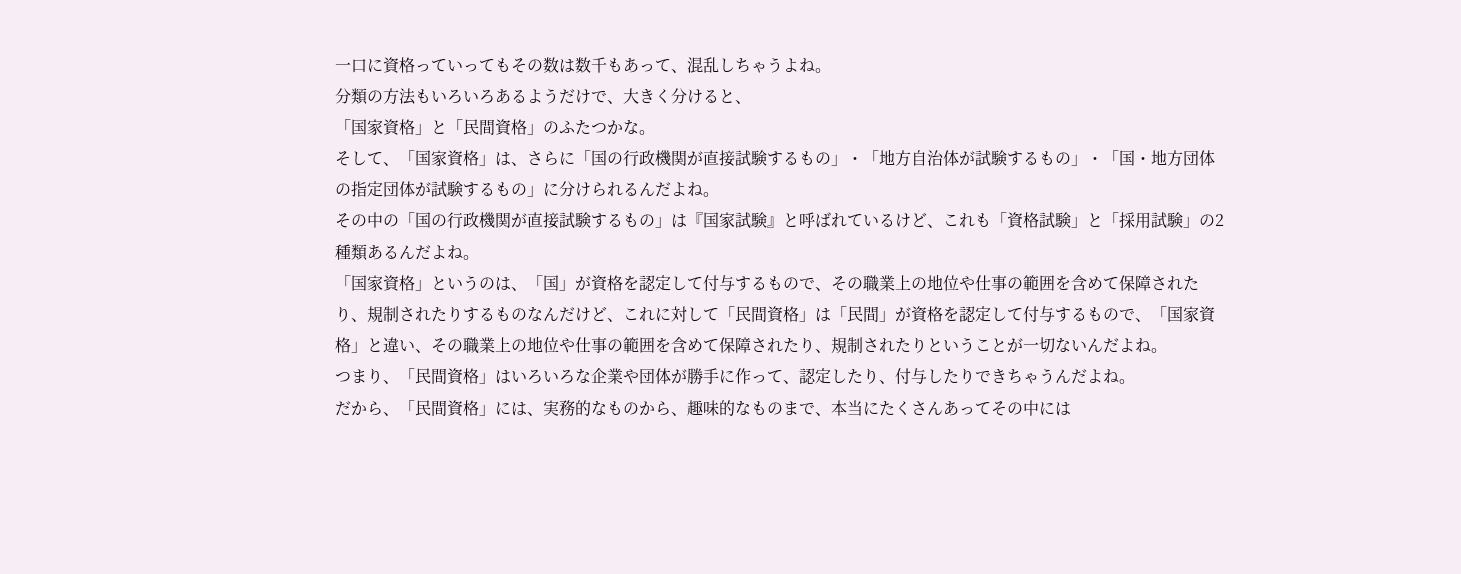一口に資格っていってもその数は数千もあって、混乱しちゃうよね。
分類の方法もいろいろあるようだけで、大きく分けると、
「国家資格」と「民間資格」のふたつかな。
そして、「国家資格」は、さらに「国の行政機関が直接試験するもの」・「地方自治体が試験するもの」・「国・地方団体の指定団体が試験するもの」に分けられるんだよね。
その中の「国の行政機関が直接試験するもの」は『国家試験』と呼ばれているけど、これも「資格試験」と「採用試験」の2種類あるんだよね。
「国家資格」というのは、「国」が資格を認定して付与するもので、その職業上の地位や仕事の範囲を含めて保障されたり、規制されたりするものなんだけど、これに対して「民間資格」は「民間」が資格を認定して付与するもので、「国家資格」と違い、その職業上の地位や仕事の範囲を含めて保障されたり、規制されたりということが一切ないんだよね。
つまり、「民間資格」はいろいろな企業や団体が勝手に作って、認定したり、付与したりできちゃうんだよね。
だから、「民間資格」には、実務的なものから、趣味的なものまで、本当にたくさんあってその中には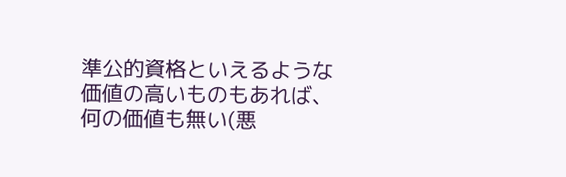準公的資格といえるような価値の高いものもあれば、何の価値も無い(悪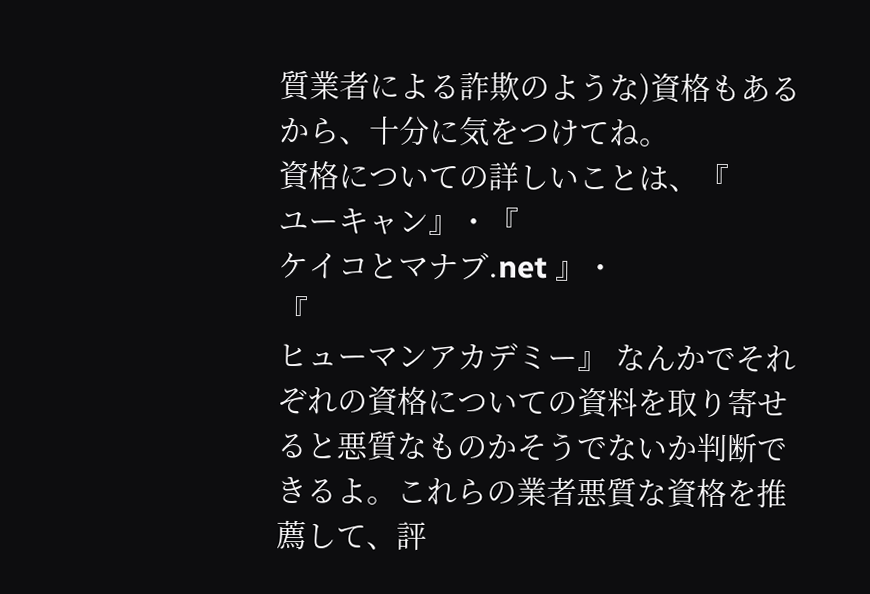質業者による詐欺のような)資格もあるから、十分に気をつけてね。
資格についての詳しいことは、『
ユーキャン』・『
ケイコとマナブ.net 』・
『
ヒューマンアカデミー』 なんかでそれぞれの資格についての資料を取り寄せると悪質なものかそうでないか判断できるよ。これらの業者悪質な資格を推薦して、評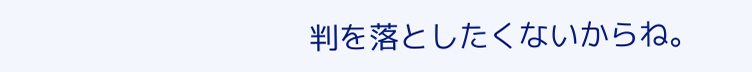判を落としたくないからね。